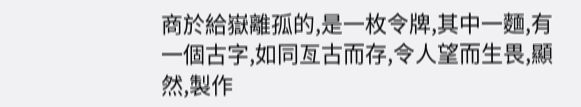商於給嶽離孤的,是一枚令牌,其中一麵,有一個古字,如同亙古而存,令人望而生畏,顯然,製作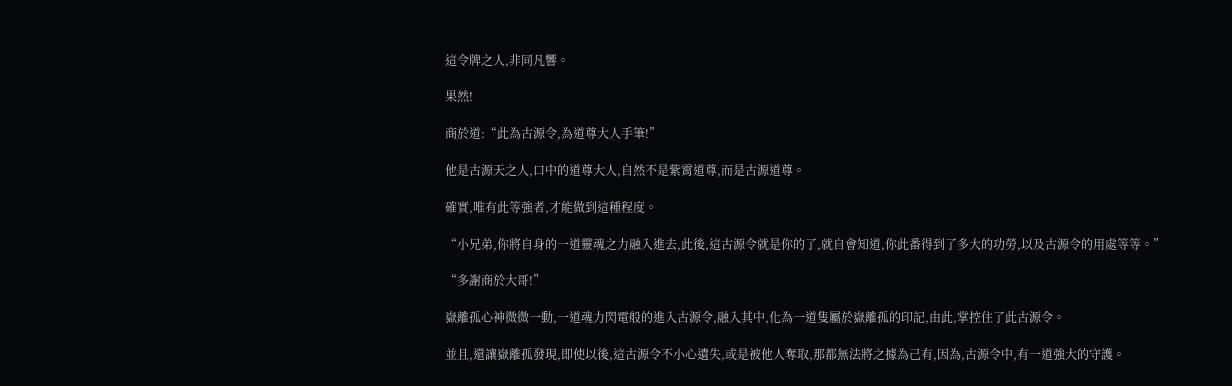這令牌之人,非同凡響。

果然!

商於道:“此為古源令,為道尊大人手筆!”

他是古源天之人,口中的道尊大人,自然不是紫霄道尊,而是古源道尊。

確實,唯有此等強者,才能做到這種程度。

“小兄弟,你將自身的一道靈魂之力融入進去,此後,這古源令就是你的了,就自會知道,你此番得到了多大的功勞,以及古源令的用處等等。”

“多謝商於大哥!”

嶽離孤心神微微一動,一道魂力閃電般的進入古源令,融入其中,化為一道隻屬於嶽離孤的印記,由此,掌控住了此古源令。

並且,還讓嶽離孤發現,即使以後,這古源令不小心遺失,或是被他人奪取,那都無法將之據為己有,因為,古源令中,有一道強大的守護。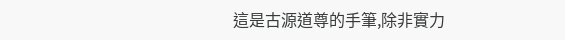這是古源道尊的手筆,除非實力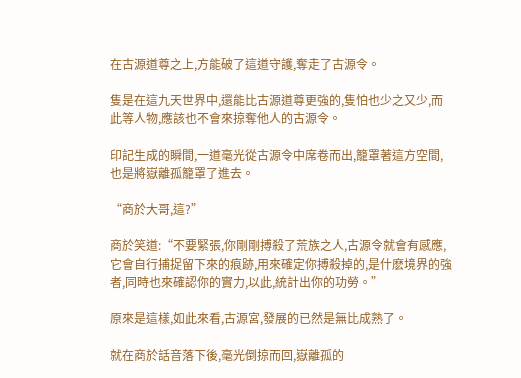在古源道尊之上,方能破了這道守護,奪走了古源令。

隻是在這九天世界中,還能比古源道尊更強的,隻怕也少之又少,而此等人物,應該也不會來掠奪他人的古源令。

印記生成的瞬間,一道毫光從古源令中席卷而出,籠罩著這方空間,也是將嶽離孤籠罩了進去。

“商於大哥,這?”

商於笑道:“不要緊張,你剛剛搏殺了荒族之人,古源令就會有感應,它會自行捕捉留下來的痕跡,用來確定你搏殺掉的,是什麽境界的強者,同時也來確認你的實力,以此,統計出你的功勞。”

原來是這樣,如此來看,古源宮,發展的已然是無比成熟了。

就在商於話音落下後,毫光倒掠而回,嶽離孤的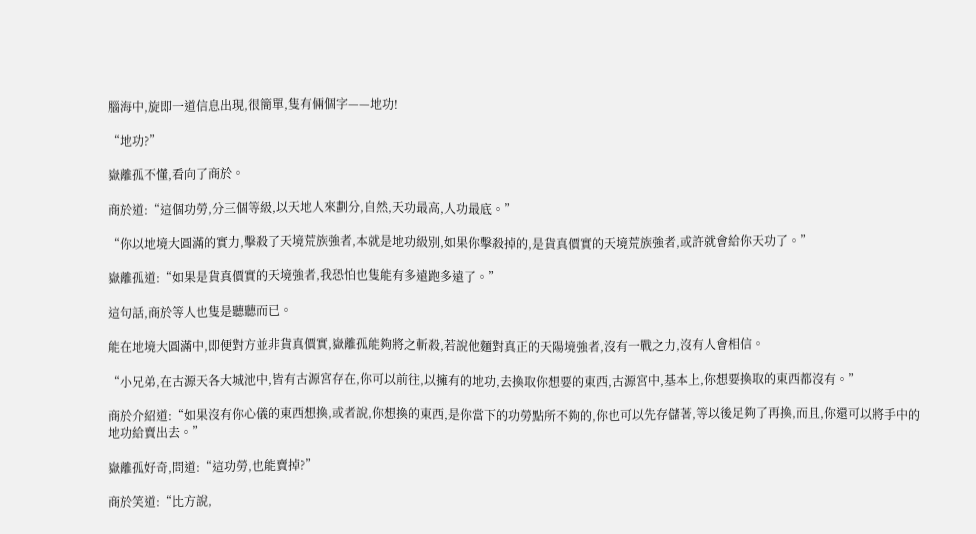腦海中,旋即一道信息出現,很簡單,隻有倆個字——地功!

“地功?”

嶽離孤不懂,看向了商於。

商於道:“這個功勞,分三個等級,以天地人來劃分,自然,天功最高,人功最底。”

“你以地境大圓滿的實力,擊殺了天境荒族強者,本就是地功級別,如果你擊殺掉的,是貨真價實的天境荒族強者,或許就會給你天功了。”

嶽離孤道:“如果是貨真價實的天境強者,我恐怕也隻能有多遠跑多遠了。”

這句話,商於等人也隻是聽聽而已。

能在地境大圓滿中,即便對方並非貨真價實,嶽離孤能夠將之斬殺,若說他麵對真正的天陽境強者,沒有一戰之力,沒有人會相信。

“小兄弟,在古源天各大城池中,皆有古源宮存在,你可以前往,以擁有的地功,去換取你想要的東西,古源宮中,基本上,你想要換取的東西都沒有。”

商於介紹道:“如果沒有你心儀的東西想換,或者說,你想換的東西,是你當下的功勞點所不夠的,你也可以先存儲著,等以後足夠了再換,而且,你還可以將手中的地功給賣出去。”

嶽離孤好奇,問道:“這功勞,也能賣掉?”

商於笑道:“比方說,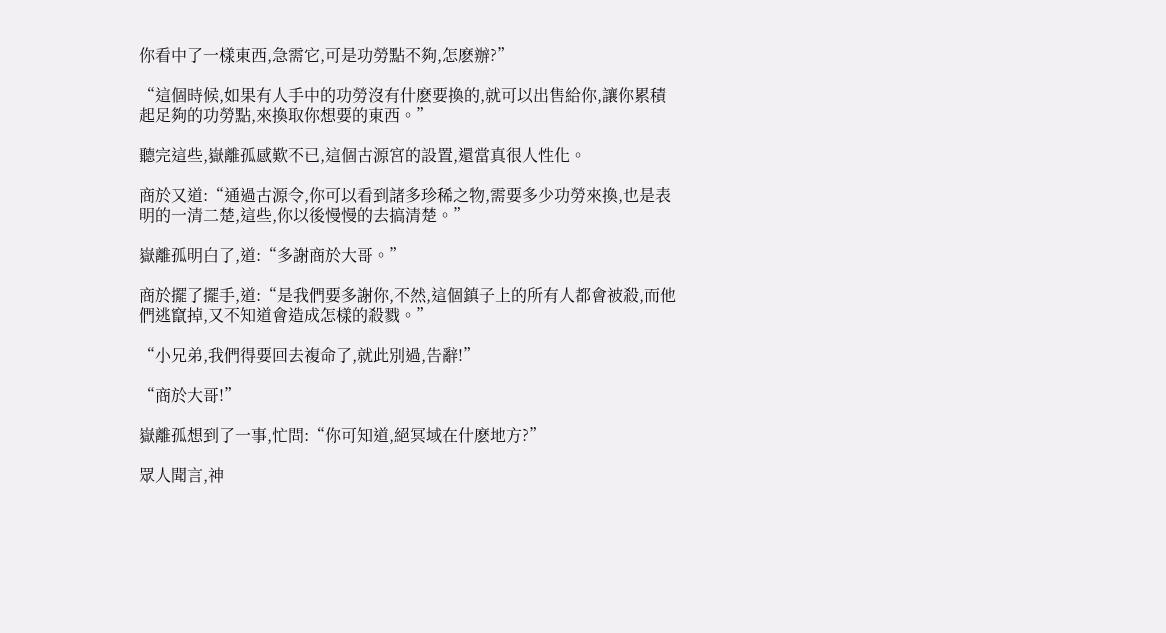你看中了一樣東西,急需它,可是功勞點不夠,怎麽辦?”

“這個時候,如果有人手中的功勞沒有什麽要換的,就可以出售給你,讓你累積起足夠的功勞點,來換取你想要的東西。”

聽完這些,嶽離孤感歎不已,這個古源宮的設置,還當真很人性化。

商於又道:“通過古源令,你可以看到諸多珍稀之物,需要多少功勞來換,也是表明的一清二楚,這些,你以後慢慢的去搞清楚。”

嶽離孤明白了,道:“多謝商於大哥。”

商於擺了擺手,道:“是我們要多謝你,不然,這個鎮子上的所有人都會被殺,而他們逃竄掉,又不知道會造成怎樣的殺戮。”

“小兄弟,我們得要回去複命了,就此別過,告辭!”

“商於大哥!”

嶽離孤想到了一事,忙問:“你可知道,絕冥域在什麽地方?”

眾人聞言,神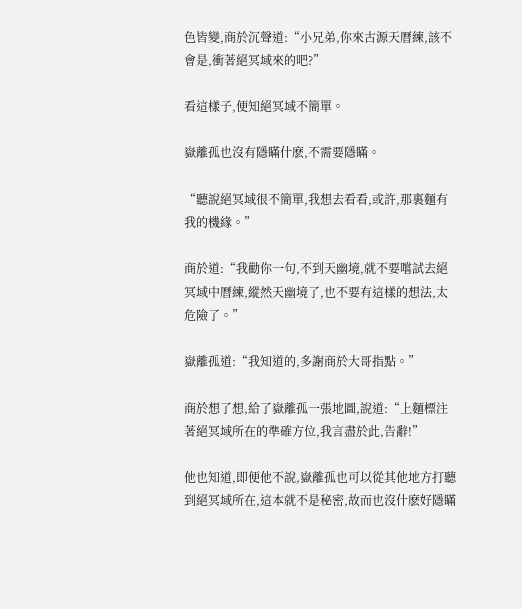色皆變,商於沉聲道:“小兄弟,你來古源天曆練,該不會是,衝著絕冥域來的吧?”

看這樣子,便知絕冥域不簡單。

嶽離孤也沒有隱瞞什麽,不需要隱瞞。

“聽說絕冥域很不簡單,我想去看看,或許,那裏麵有我的機緣。”

商於道:“我勸你一句,不到天幽境,就不要嚐試去絕冥域中曆練,縱然天幽境了,也不要有這樣的想法,太危險了。”

嶽離孤道:“我知道的,多謝商於大哥指點。”

商於想了想,給了嶽離孤一張地圖,說道:“上麵標注著絕冥域所在的準確方位,我言盡於此,告辭!”

他也知道,即便他不說,嶽離孤也可以從其他地方打聽到絕冥域所在,這本就不是秘密,故而也沒什麽好隱瞞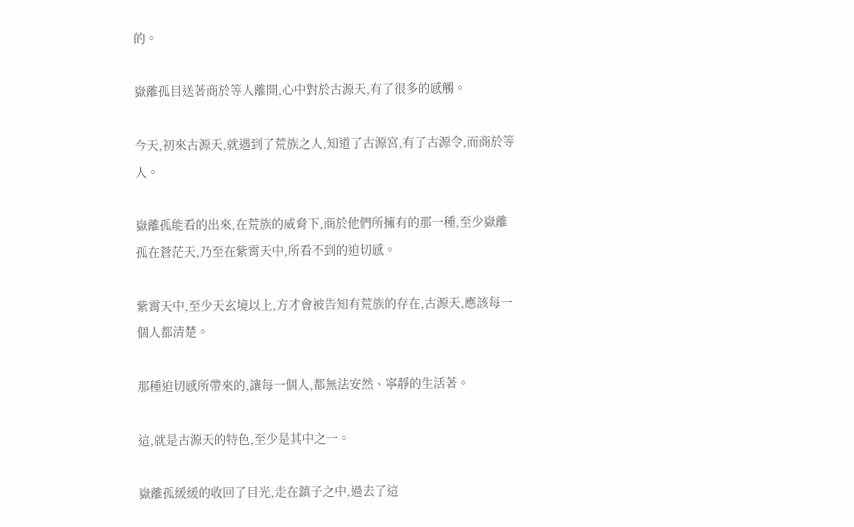的。

嶽離孤目送著商於等人離開,心中對於古源天,有了很多的感觸。

今天,初來古源天,就遇到了荒族之人,知道了古源宮,有了古源令,而商於等人。

嶽離孤能看的出來,在荒族的威脅下,商於他們所擁有的那一種,至少嶽離孤在蒼茫天,乃至在紫霄天中,所看不到的迫切感。

紫霄天中,至少天玄境以上,方才會被告知有荒族的存在,古源天,應該每一個人都清楚。

那種迫切感所帶來的,讓每一個人,都無法安然、寧靜的生活著。

這,就是古源天的特色,至少是其中之一。

嶽離孤緩緩的收回了目光,走在鎮子之中,過去了這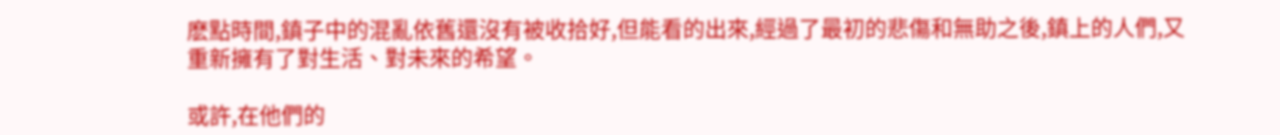麽點時間,鎮子中的混亂依舊還沒有被收拾好,但能看的出來,經過了最初的悲傷和無助之後,鎮上的人們,又重新擁有了對生活、對未來的希望。

或許,在他們的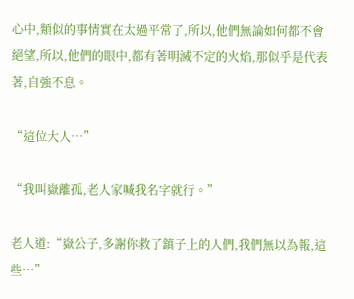心中,類似的事情實在太過平常了,所以,他們無論如何都不會絕望,所以,他們的眼中,都有著明滅不定的火焰,那似乎是代表著,自強不息。

“這位大人…”

“我叫嶽離孤,老人家喊我名字就行。”

老人道:“嶽公子,多謝你救了鎮子上的人們,我們無以為報,這些…”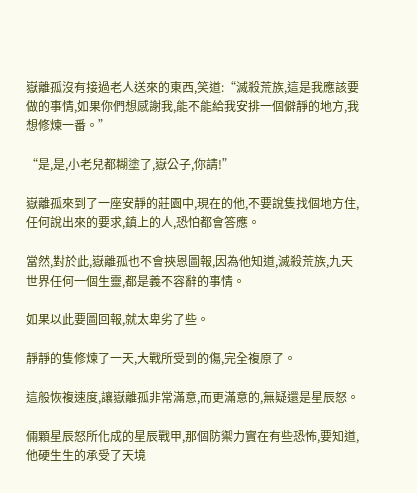嶽離孤沒有接過老人送來的東西,笑道:“滅殺荒族,這是我應該要做的事情,如果你們想感謝我,能不能給我安排一個僻靜的地方,我想修煉一番。”

“是,是,小老兒都糊塗了,嶽公子,你請!”

嶽離孤來到了一座安靜的莊園中,現在的他,不要說隻找個地方住,任何說出來的要求,鎮上的人,恐怕都會答應。

當然,對於此,嶽離孤也不會挾恩圖報,因為他知道,滅殺荒族,九天世界任何一個生靈,都是義不容辭的事情。

如果以此要圖回報,就太卑劣了些。

靜靜的隻修煉了一天,大戰所受到的傷,完全複原了。

這般恢複速度,讓嶽離孤非常滿意,而更滿意的,無疑還是星辰怒。

倆顆星辰怒所化成的星辰戰甲,那個防禦力實在有些恐怖,要知道,他硬生生的承受了天境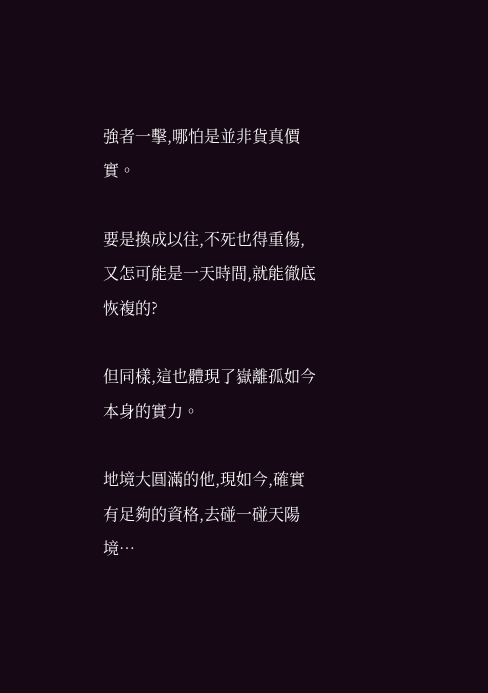強者一擊,哪怕是並非貨真價實。

要是換成以往,不死也得重傷,又怎可能是一天時間,就能徹底恢複的?

但同樣,這也體現了嶽離孤如今本身的實力。

地境大圓滿的他,現如今,確實有足夠的資格,去碰一碰天陽境…